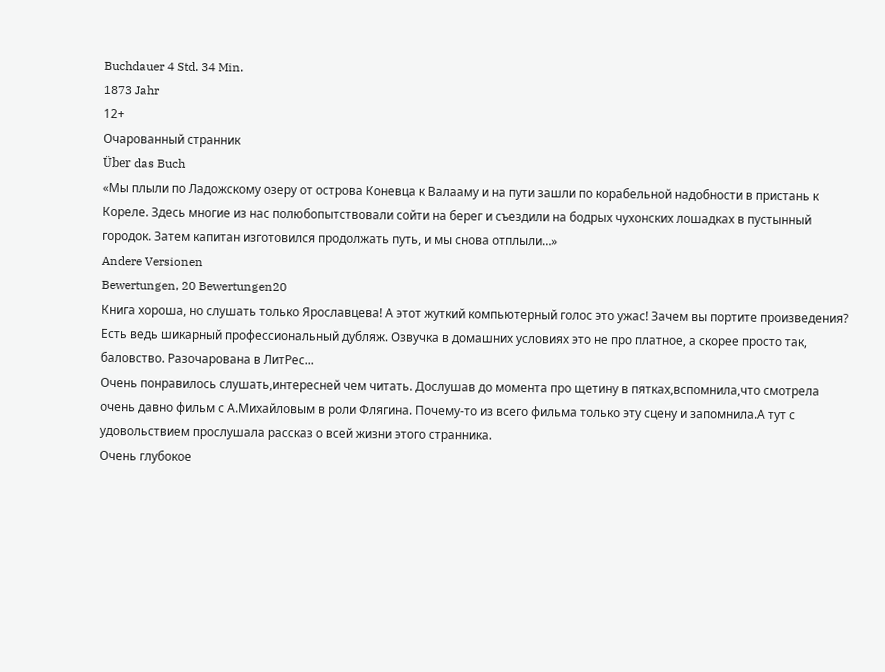Buchdauer 4 Std. 34 Min.
1873 Jahr
12+
Очарованный странник
Über das Buch
«Мы плыли по Ладожскому озеру от острова Коневца к Валааму и на пути зашли по корабельной надобности в пристань к Кореле. Здесь многие из нас полюбопытствовали сойти на берег и съездили на бодрых чухонских лошадках в пустынный городок. Затем капитан изготовился продолжать путь, и мы снова отплыли…»
Andere Versionen
Bewertungen, 20 Bewertungen20
Книга хороша, но слушать только Ярославцева! А этот жуткий компьютерный голос это ужас! Зачем вы портите произведения? Есть ведь шикарный профессиональный дубляж. Озвучка в домашних условиях это не про платное, а скорее просто так, баловство. Разочарована в ЛитРес...
Очень понравилось слушать,интересней чем читать. Дослушав до момента про щетину в пятках,вспомнила,что смотрела очень давно фильм с А.Михайловым в роли Флягина. Почему-то из всего фильма только эту сцену и запомнила.А тут с удовольствием прослушала рассказ о всей жизни этого странника.
Очень глубокое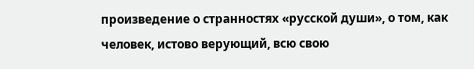произведение о странностях «русской души», о том, как человек, истово верующий, всю свою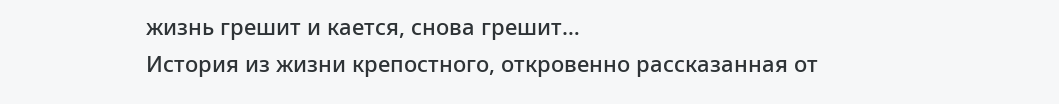жизнь грешит и кается, снова грешит…
История из жизни крепостного, откровенно рассказанная от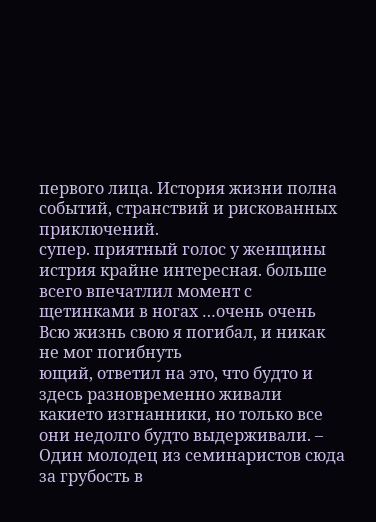первого лица. История жизни полна событий, странствий и рискованных приключений.
супер. приятный голос у женщины
истрия крайне интересная. больше всего впечатлил момент с щетинками в ногах …очень очень
Всю жизнь свою я погибал, и никак не мог погибнуть
ющий, ответил на это, что будто и здесь разновременно живали какието изгнанники, но только все они недолго будто выдерживали. – Один молодец из семинаристов сюда за грубость в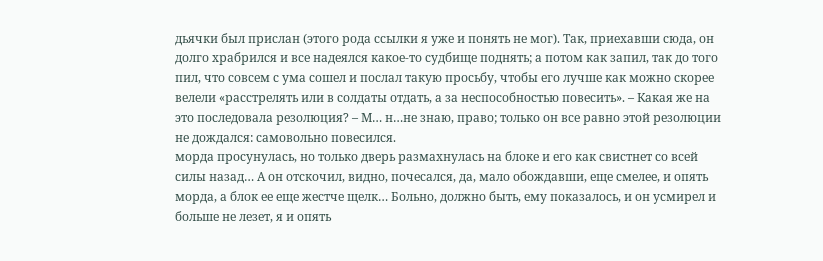дьячки был прислан (этого рода ссылки я уже и понять не мог). Так, приехавши сюда, он долго храбрился и все надеялся какое-то судбище поднять; а потом как запил, так до того пил, что совсем с ума сошел и послал такую просьбу, чтобы его лучше как можно скорее велели «расстрелять или в солдаты отдать, а за неспособностью повесить». – Какая же на это последовала резолюция? – М… н…не знаю, право; только он все равно этой резолюции не дождался: самовольно повесился.
морда просунулась, но только дверь размахнулась на блоке и его как свистнет со всей силы назад… А он отскочил, видно, почесался, да, мало обождавши, еще смелее, и опять морда, а блок ее еще жестче щелк… Больно, должно быть, ему показалось, и он усмирел и больше не лезет, я и опять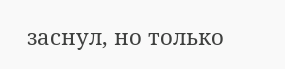заснул, но только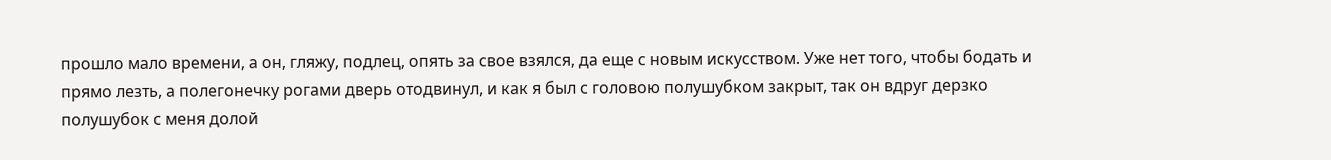прошло мало времени, а он, гляжу, подлец, опять за свое взялся, да еще с новым искусством. Уже нет того, чтобы бодать и прямо лезть, а полегонечку рогами дверь отодвинул, и как я был с головою полушубком закрыт, так он вдруг дерзко полушубок с меня долой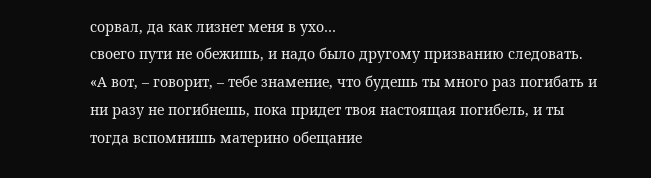сорвал, да как лизнет меня в ухо…
своего пути не обежишь, и надо было другому призванию следовать.
«А вот, – говорит, – тебе знамение, что будешь ты много раз погибать и ни разу не погибнешь, пока придет твоя настоящая погибель, и ты тогда вспомнишь материно обещание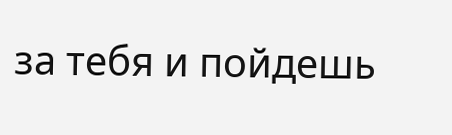за тебя и пойдешь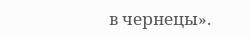в чернецы».